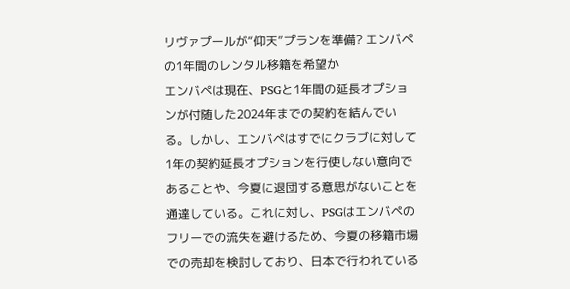リヴァプールが“仰天”プランを準備? エンバペの1年間のレンタル移籍を希望か
エンバペは現在、PSGと1年間の延長オプションが付随した2024年までの契約を結んでいる。しかし、エンバペはすでにクラブに対して1年の契約延長オプションを行使しない意向であることや、今夏に退団する意思がないことを通達している。これに対し、PSGはエンバペのフリーでの流失を避けるため、今夏の移籍市場での売却を検討しており、日本で行われている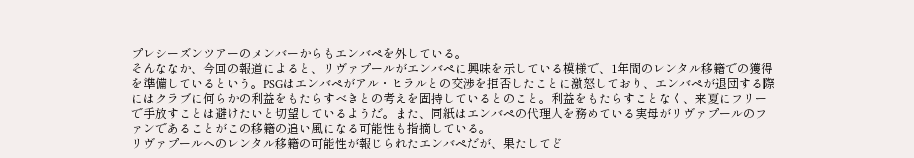プレシーズンツアーのメンバーからもエンバペを外している。
そんななか、今回の報道によると、リヴァプールがエンバペに興味を示している模様で、1年間のレンタル移籍での獲得を準備しているという。PSGはエンバペがアル・ヒラルとの交渉を拒否したことに激怒しており、エンバペが退団する際にはクラブに何らかの利益をもたらすべきとの考えを固持しているとのこと。利益をもたらすことなく、来夏にフリーで手放すことは避けたいと切望しているようだ。また、同紙はエンバペの代理人を務めている実母がリヴァプールのファンであることがこの移籍の追い風になる可能性も指摘している。
リヴァプールへのレンタル移籍の可能性が報じられたエンバペだが、果たしてど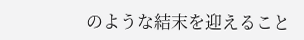のような結末を迎えること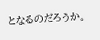となるのだろうか。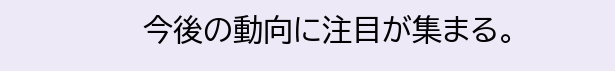今後の動向に注目が集まる。